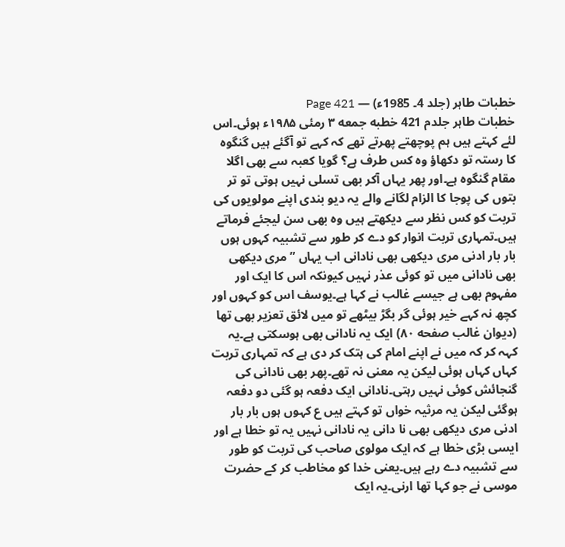خطبات طاہر (جلد 4۔ 1985ء) — Page 421
خطبات طاہر جلدم 421 خطبه جمعه ۳ رمئی ۱۹۸۵ء ہوئی۔اس لئے کہتے ہیں ہم پوچھتے پھرتے تھے کہ کہے تو آگئے ہیں گنگوہ کا رستہ تو دکھاؤ وہ کس طرف ہے؟ گویا کعبہ سے بھی اگلا مقام گنگوہ ہے۔اور پھر یہاں آکر بھی تسلی نہیں ہوتی تو تر بتوں کی پوجا کا الزام لگانے والے یہ دیو بندی اپنے مولویوں کی تربت کو کس نظر سے دیکھتے ہیں وہ بھی سن لیجئے فرماتے ہیں۔تمہاری تربت انوار کو دے کر طور سے تشبیہ کہوں ہوں بار بار ادنی مری دیکھی بھی نادانی اب یہاں ”مری دیکھی بھی نادانی میں تو کوئی عذر نہیں کیونکہ اس کا ایک اور مفہوم بھی ہے جیسے غالب نے کہا ہے۔یوسف اس کو کہوں اور کچھ نہ کہے خیر ہوئی گر بگڑ بیٹھے تو میں لائق تعزیر بھی تھا (دیوان غالب صفحه ۸۰) ایک یہ نادانی بھی ہوسکتی ہے۔یہ کہہ کر کہ میں نے اپنے امام کی ہتک کر دی ہے کہ تمہاری تربت کہاں کہاں ہوئی لیکن یہ معنی نہ تھے۔پھر بھی نادانی کی گنجائش کوئی نہیں رہتی۔نادانی ایک دفعہ ہو گئی دو دفعہ ہوگئی لیکن یہ مرثیہ خواں تو کہتے ہیں ع کہوں ہوں بار بار ادنی مری دیکھی بھی نا دانی یہ نادانی نہیں یہ تو خطا ہے اور ایسی بڑی خطا ہے کہ ایک مولوی صاحب کی تربت کو طور سے تشبیہ دے رہے ہیں۔یعنی خدا کو مخاطب کر کے حضرت موسی نے جو کہا تھا ارنی۔یہ ایک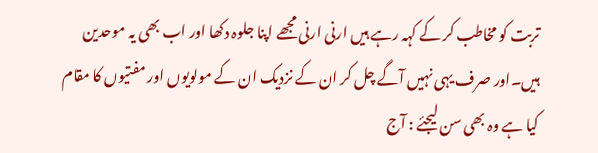تربت کو مخاطب کر کے کہہ رہے ہیں ارنی ارنی مجھے اپنا جلوہ دکھا اور اب بھی یہ موحدین ہیں۔اور صرف یہی نہیں آگے چل کر ان کے نزدیک ان کے مولویوں اور مفتیوں کا مقام کیا ہے وہ بھی سن لیجئے : آج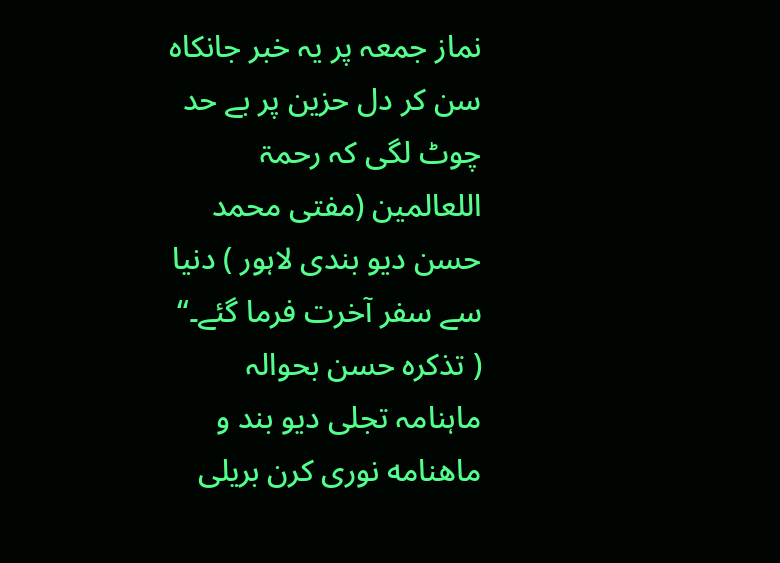نماز جمعہ پر یہ خبر جانکاہ سن کر دل حزین پر بے حد چوٹ لگی کہ رحمۃ اللعالمین (مفتی محمد حسن دیو بندی لاہور ) دنیا سے سفر آخرت فرما گئے۔“ ( تذکرہ حسن بحوالہ ماہنامہ تجلی دیو بند و ماهنامه نوری کرن بریلی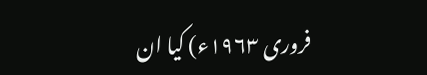فروری ۱۹۶۳ء) کیا ان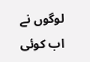لوگوں نے اب کوئی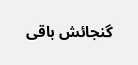گنجائش باقی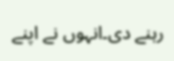رہنے دی۔انہوں نے اپنے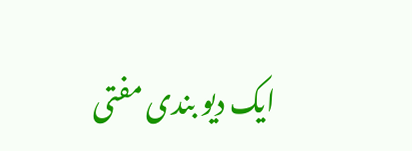ایک دیو بندی مفتی